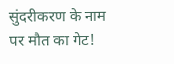सुंदरीकरण के नाम पर मौत का गेट!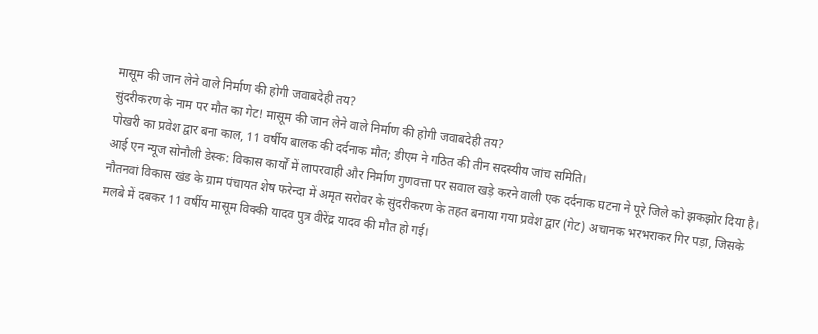मासूम की जान लेने वाले निर्माण की होगी जवाबदेही तय?
सुंदरीकरण के नाम पर मौत का गेट! मासूम की जान लेने वाले निर्माण की होगी जवाबदेही तय?
पोखरी का प्रवेश द्वार बना काल, 11 वर्षीय बालक की दर्दनाक मौत; डीएम ने गठित की तीन सदस्यीय जांच समिति।
आई एन न्यूज सोनौली डेस्क: विकास कार्यों में लापरवाही और निर्माण गुणवत्ता पर सवाल खड़े करने वाली एक दर्दनाक घटना ने पूरे जिले को झकझोर दिया है। नौतनवां विकास खंड के ग्राम पंचायत शेष फरेन्दा में अमृत सरोवर के सुंदरीकरण के तहत बनाया गया प्रवेश द्वार (गेट) अचानक भरभराकर गिर पड़ा, जिसके मलबे में दबकर 11 वर्षीय मासूम विक्की यादव पुत्र वीरेंद्र यादव की मौत हो गई।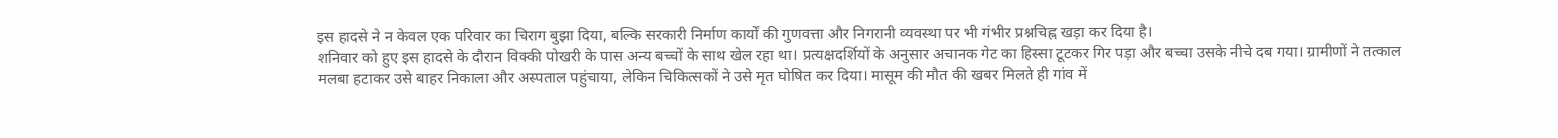इस हादसे ने न केवल एक परिवार का चिराग बुझा दिया, बल्कि सरकारी निर्माण कार्यों की गुणवत्ता और निगरानी व्यवस्था पर भी गंभीर प्रश्नचिह्न खड़ा कर दिया है।
शनिवार को हुए इस हादसे के दौरान विक्की पोखरी के पास अन्य बच्चों के साथ खेल रहा था। प्रत्यक्षदर्शियों के अनुसार अचानक गेट का हिस्सा टूटकर गिर पड़ा और बच्चा उसके नीचे दब गया। ग्रामीणों ने तत्काल मलबा हटाकर उसे बाहर निकाला और अस्पताल पहुंचाया, लेकिन चिकित्सकों ने उसे मृत घोषित कर दिया। मासूम की मौत की खबर मिलते ही गांव में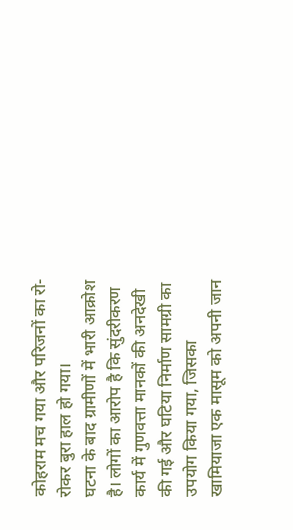कोहराम मच गया और परिजनों का रो-रोकर बुरा हाल हो गया।
घटना के बाद ग्रामीणों में भारी आक्रोश है। लोगों का आरोप है कि सुंदरीकरण कार्य में गुणवत्ता मानकों की अनदेखी की गई और घटिया निर्माण सामग्री का उपयोग किया गया, जिसका खामियाजा एक मासूम को अपनी जान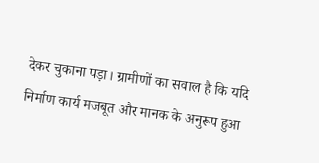देकर चुकाना पड़ा। ग्रामीणों का सवाल है कि यदि निर्माण कार्य मजबूत और मानक के अनुरूप हुआ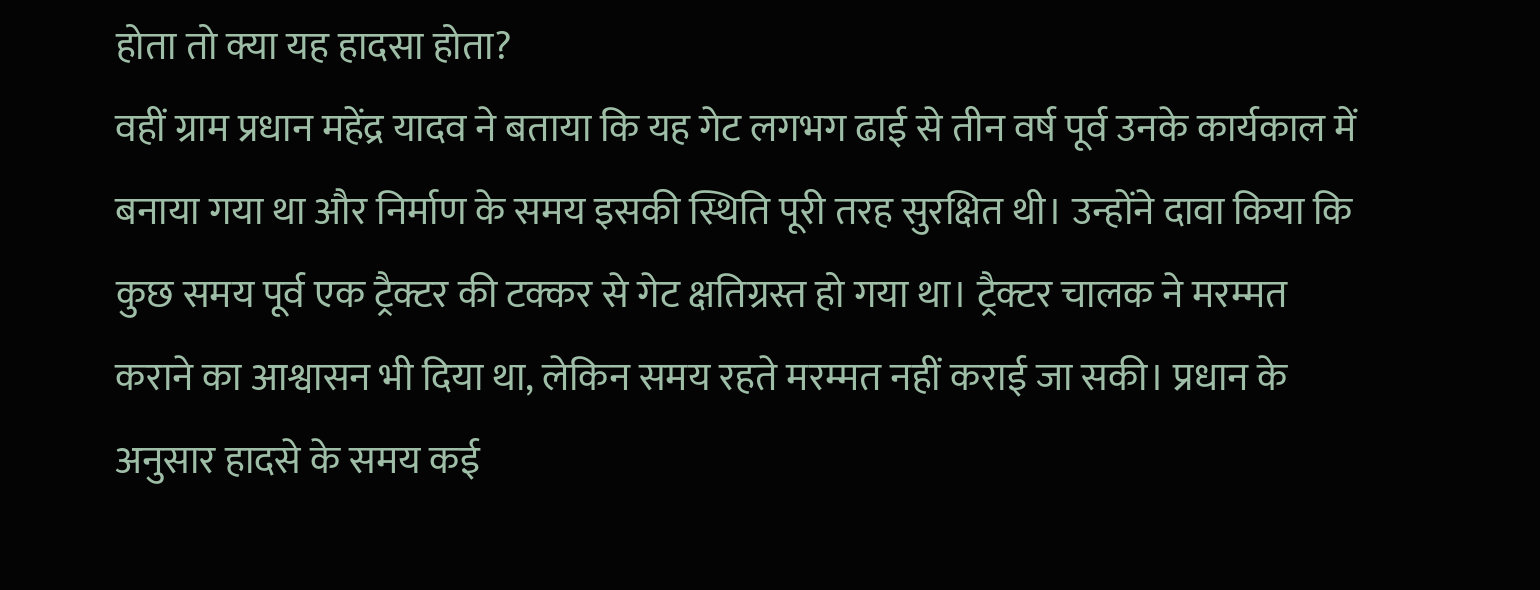होता तो क्या यह हादसा होता?
वहीं ग्राम प्रधान महेंद्र यादव ने बताया कि यह गेट लगभग ढाई से तीन वर्ष पूर्व उनके कार्यकाल में बनाया गया था और निर्माण के समय इसकी स्थिति पूरी तरह सुरक्षित थी। उन्होंने दावा किया कि कुछ समय पूर्व एक ट्रैक्टर की टक्कर से गेट क्षतिग्रस्त हो गया था। ट्रैक्टर चालक ने मरम्मत कराने का आश्वासन भी दिया था, लेकिन समय रहते मरम्मत नहीं कराई जा सकी। प्रधान के अनुसार हादसे के समय कई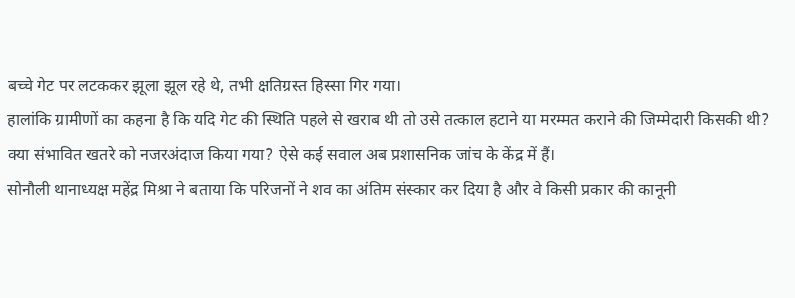बच्चे गेट पर लटककर झूला झूल रहे थे, तभी क्षतिग्रस्त हिस्सा गिर गया।
हालांकि ग्रामीणों का कहना है कि यदि गेट की स्थिति पहले से खराब थी तो उसे तत्काल हटाने या मरम्मत कराने की जिम्मेदारी किसकी थी? क्या संभावित खतरे को नजरअंदाज किया गया? ऐसे कई सवाल अब प्रशासनिक जांच के केंद्र में हैं।
सोनौली थानाध्यक्ष महेंद्र मिश्रा ने बताया कि परिजनों ने शव का अंतिम संस्कार कर दिया है और वे किसी प्रकार की कानूनी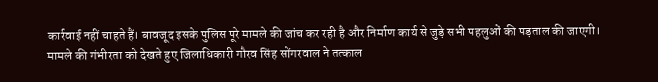कार्रवाई नहीं चाहते हैं। बावजूद इसके पुलिस पूरे मामले की जांच कर रही है और निर्माण कार्य से जुड़े सभी पहलुओं की पड़ताल की जाएगी।
मामले की गंभीरता को देखते हुए जिलाधिकारी गौरव सिंह सोंगरवाल ने तत्काल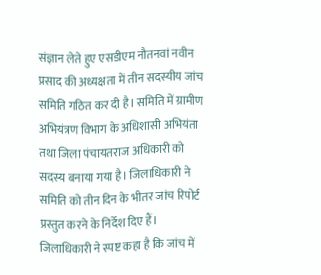संज्ञान लेते हुए एसडीएम नौतनवां नवीन प्रसाद की अध्यक्षता में तीन सदस्यीय जांच समिति गठित कर दी है। समिति में ग्रामीण अभियंत्रण विभाग के अधिशासी अभियंता तथा जिला पंचायतराज अधिकारी को सदस्य बनाया गया है। जिलाधिकारी ने समिति को तीन दिन के भीतर जांच रिपोर्ट प्रस्तुत करने के निर्देश दिए हैं।
जिलाधिकारी ने स्पष्ट कहा है कि जांच में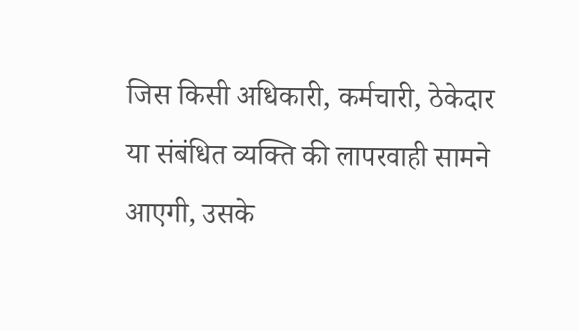जिस किसी अधिकारी, कर्मचारी, ठेकेदार या संबंधित व्यक्ति की लापरवाही सामने आएगी, उसके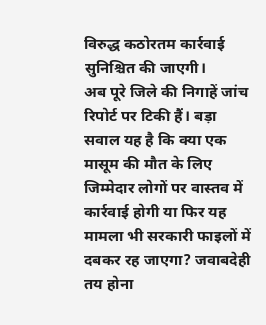विरुद्ध कठोरतम कार्रवाई सुनिश्चित की जाएगी।
अब पूरे जिले की निगाहें जांच रिपोर्ट पर टिकी हैं। बड़ा सवाल यह है कि क्या एक मासूम की मौत के लिए जिम्मेदार लोगों पर वास्तव में कार्रवाई होगी या फिर यह मामला भी सरकारी फाइलों में दबकर रह जाएगा? जवाबदेही तय होना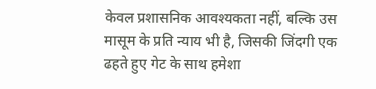केवल प्रशासनिक आवश्यकता नहीं, बल्कि उस मासूम के प्रति न्याय भी है, जिसकी जिंदगी एक ढहते हुए गेट के साथ हमेशा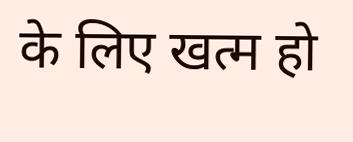के लिए खत्म हो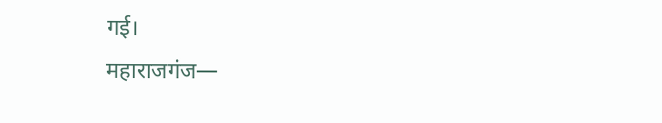गई।
महाराजगंज—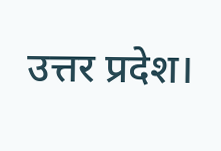उत्तर प्रदेश।